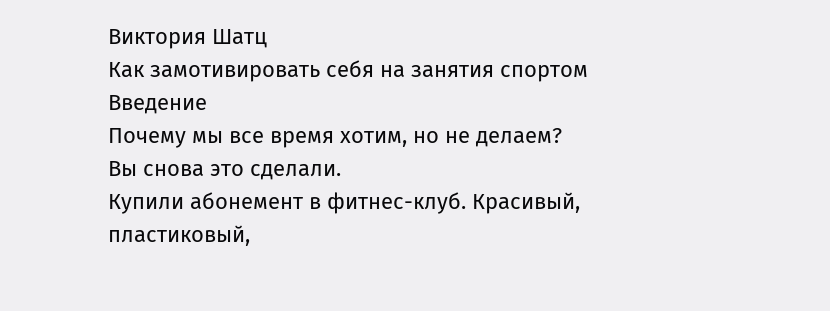Виктория Шатц
Как замотивировать себя на занятия спортом
Введение
Почему мы все время хотим, но не делаем?
Вы снова это сделали.
Купили абонемент в фитнес-клуб. Красивый, пластиковый,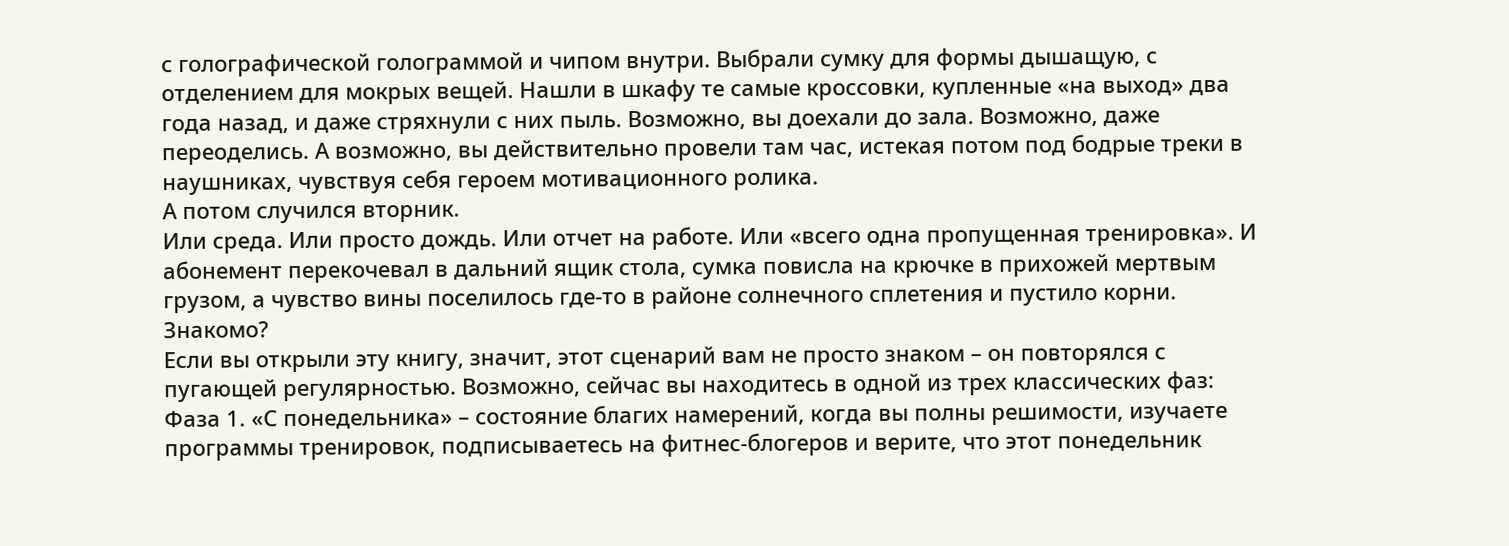с голографической голограммой и чипом внутри. Выбрали сумку для формы дышащую, с отделением для мокрых вещей. Нашли в шкафу те самые кроссовки, купленные «на выход» два года назад, и даже стряхнули с них пыль. Возможно, вы доехали до зала. Возможно, даже переоделись. А возможно, вы действительно провели там час, истекая потом под бодрые треки в наушниках, чувствуя себя героем мотивационного ролика.
А потом случился вторник.
Или среда. Или просто дождь. Или отчет на работе. Или «всего одна пропущенная тренировка». И абонемент перекочевал в дальний ящик стола, сумка повисла на крючке в прихожей мертвым грузом, а чувство вины поселилось где-то в районе солнечного сплетения и пустило корни.
Знакомо?
Если вы открыли эту книгу, значит, этот сценарий вам не просто знаком – он повторялся с пугающей регулярностью. Возможно, сейчас вы находитесь в одной из трех классических фаз:
Фаза 1. «С понедельника» – состояние благих намерений, когда вы полны решимости, изучаете программы тренировок, подписываетесь на фитнес-блогеров и верите, что этот понедельник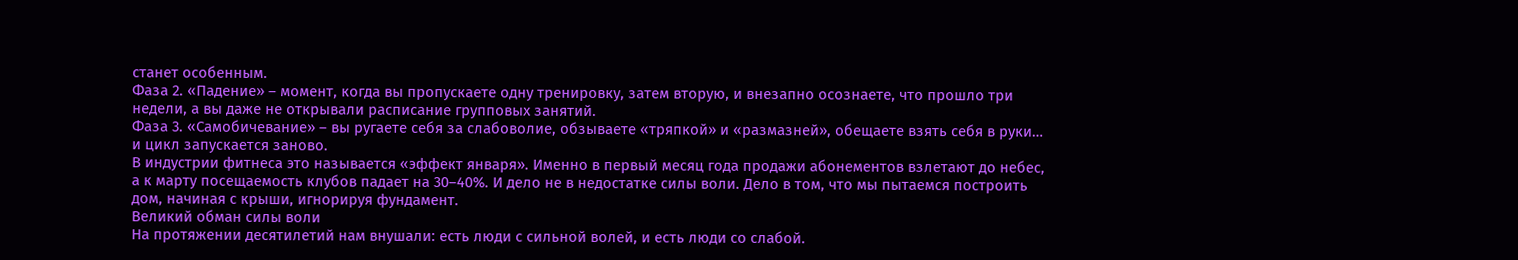станет особенным.
Фаза 2. «Падение» – момент, когда вы пропускаете одну тренировку, затем вторую, и внезапно осознаете, что прошло три недели, а вы даже не открывали расписание групповых занятий.
Фаза 3. «Самобичевание» – вы ругаете себя за слабоволие, обзываете «тряпкой» и «размазней», обещаете взять себя в руки… и цикл запускается заново.
В индустрии фитнеса это называется «эффект января». Именно в первый месяц года продажи абонементов взлетают до небес, а к марту посещаемость клубов падает на 30–40%. И дело не в недостатке силы воли. Дело в том, что мы пытаемся построить дом, начиная с крыши, игнорируя фундамент.
Великий обман силы воли
На протяжении десятилетий нам внушали: есть люди с сильной волей, и есть люди со слабой.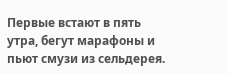Первые встают в пять утра, бегут марафоны и пьют смузи из сельдерея.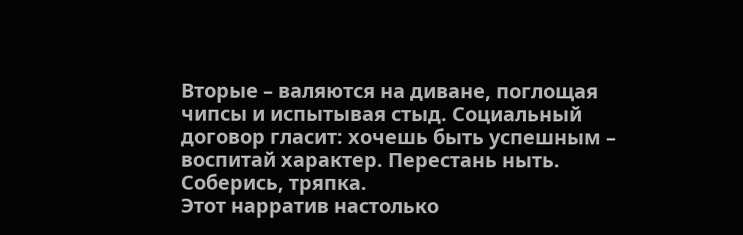Вторые – валяются на диване, поглощая чипсы и испытывая стыд. Социальный договор гласит: хочешь быть успешным – воспитай характер. Перестань ныть. Соберись, тряпка.
Этот нарратив настолько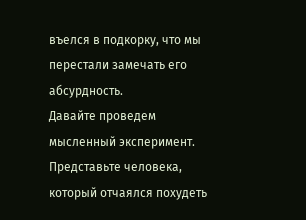въелся в подкорку, что мы перестали замечать его абсурдность.
Давайте проведем мысленный эксперимент. Представьте человека, который отчаялся похудеть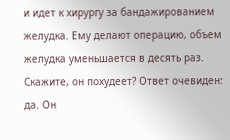и идет к хирургу за бандажированием желудка. Ему делают операцию, объем желудка уменьшается в десять раз. Скажите, он похудеет? Ответ очевиден: да. Он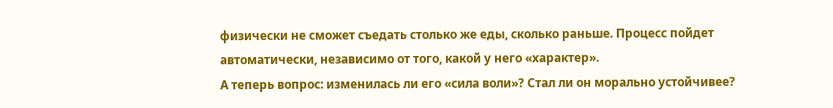физически не сможет съедать столько же еды, сколько раньше. Процесс пойдет автоматически, независимо от того, какой у него «характер».
А теперь вопрос: изменилась ли его «сила воли»? Стал ли он морально устойчивее?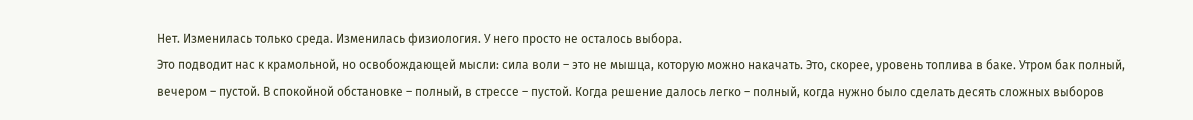Нет. Изменилась только среда. Изменилась физиология. У него просто не осталось выбора.
Это подводит нас к крамольной, но освобождающей мысли: сила воли – это не мышца, которую можно накачать. Это, скорее, уровень топлива в баке. Утром бак полный, вечером – пустой. В спокойной обстановке – полный, в стрессе – пустой. Когда решение далось легко – полный, когда нужно было сделать десять сложных выборов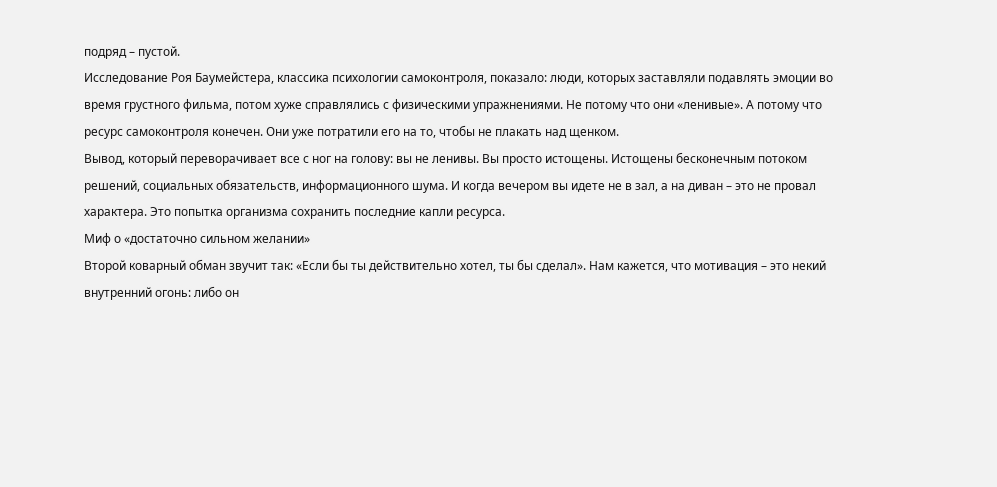подряд – пустой.
Исследование Роя Баумейстера, классика психологии самоконтроля, показало: люди, которых заставляли подавлять эмоции во время грустного фильма, потом хуже справлялись с физическими упражнениями. Не потому что они «ленивые». А потому что ресурс самоконтроля конечен. Они уже потратили его на то, чтобы не плакать над щенком.
Вывод, который переворачивает все с ног на голову: вы не ленивы. Вы просто истощены. Истощены бесконечным потоком решений, социальных обязательств, информационного шума. И когда вечером вы идете не в зал, а на диван – это не провал характера. Это попытка организма сохранить последние капли ресурса.
Миф о «достаточно сильном желании»
Второй коварный обман звучит так: «Если бы ты действительно хотел, ты бы сделал». Нам кажется, что мотивация – это некий внутренний огонь: либо он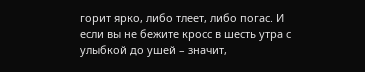горит ярко, либо тлеет, либо погас. И если вы не бежите кросс в шесть утра с улыбкой до ушей – значит,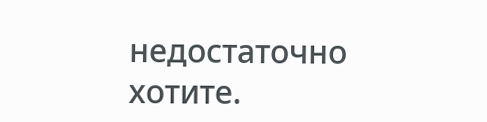недостаточно хотите.